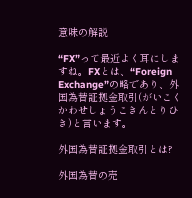意味の解説

“FX”って最近よく耳にしますね。FXとは、“Foreign Exchange”の略であり、外国為替証拠金取引(がいこくかわせしょうこきんとりひき)と言います。

外国為替証拠金取引とは?

外国為替の売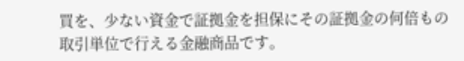買を、少ない資金で証拠金を担保にその証拠金の何倍もの取引単位で行える金融商品です。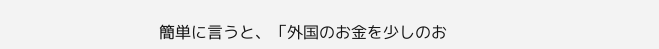簡単に言うと、「外国のお金を少しのお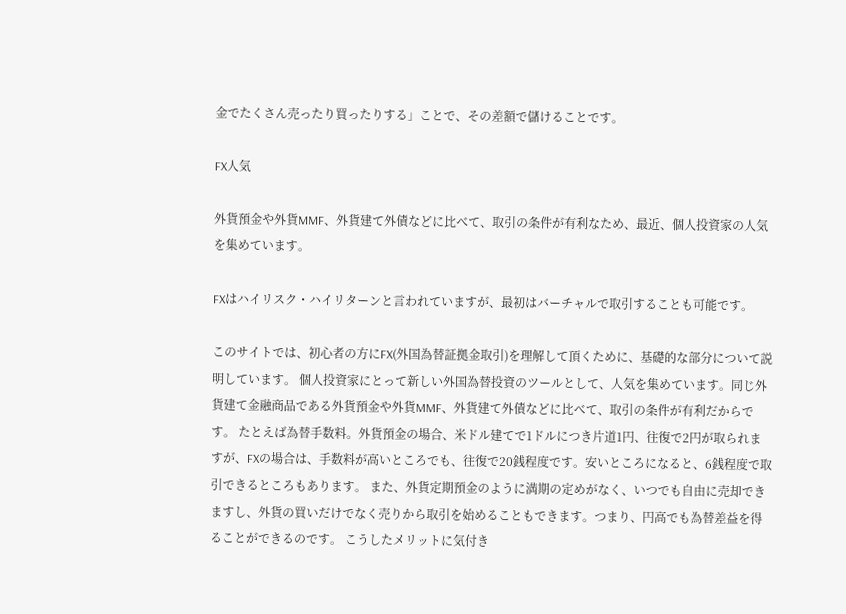金でたくさん売ったり買ったりする」ことで、その差額で儲けることです。

FX人気

外貨預金や外貨MMF、外貨建て外債などに比べて、取引の条件が有利なため、最近、個人投資家の人気を集めています。

FXはハイリスク・ハイリターンと言われていますが、最初はバーチャルで取引することも可能です。

このサイトでは、初心者の方にFX(外国為替証拠金取引)を理解して頂くために、基礎的な部分について説明しています。 個人投資家にとって新しい外国為替投資のツールとして、人気を集めています。同じ外貨建て金融商品である外貨預金や外貨MMF、外貨建て外債などに比べて、取引の条件が有利だからです。 たとえば為替手数料。外貨預金の場合、米ドル建てで1ドルにつき片道1円、往復で2円が取られますが、FXの場合は、手数料が高いところでも、往復で20銭程度です。安いところになると、6銭程度で取引できるところもあります。 また、外貨定期預金のように満期の定めがなく、いつでも自由に売却できますし、外貨の買いだけでなく売りから取引を始めることもできます。つまり、円高でも為替差益を得ることができるのです。 こうしたメリットに気付き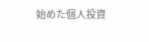始めた個人投資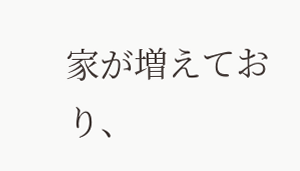家が増えており、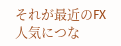それが最近のFX人気につな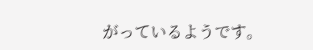がっているようです。